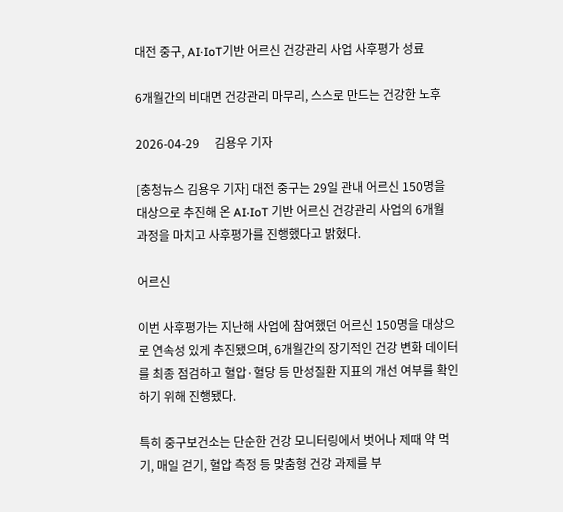대전 중구, AI·IoT기반 어르신 건강관리 사업 사후평가 성료

6개월간의 비대면 건강관리 마무리, 스스로 만드는 건강한 노후

2026-04-29     김용우 기자

[충청뉴스 김용우 기자] 대전 중구는 29일 관내 어르신 150명을 대상으로 추진해 온 AI‧IoT 기반 어르신 건강관리 사업의 6개월 과정을 마치고 사후평가를 진행했다고 밝혔다.

어르신

이번 사후평가는 지난해 사업에 참여했던 어르신 150명을 대상으로 연속성 있게 추진됐으며, 6개월간의 장기적인 건강 변화 데이터를 최종 점검하고 혈압·혈당 등 만성질환 지표의 개선 여부를 확인하기 위해 진행됐다.

특히 중구보건소는 단순한 건강 모니터링에서 벗어나 제때 약 먹기, 매일 걷기, 혈압 측정 등 맞춤형 건강 과제를 부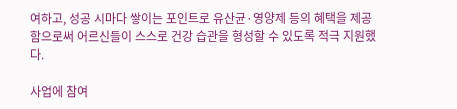여하고, 성공 시마다 쌓이는 포인트로 유산균·영양제 등의 혜택을 제공함으로써 어르신들이 스스로 건강 습관을 형성할 수 있도록 적극 지원했다.

사업에 참여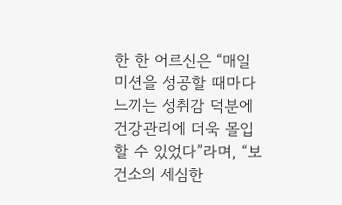한 한 어르신은 “매일 미션을 성공할 때마다 느끼는 성취감 덕분에 건강관리에 더욱 몰입할 수 있었다”라며, “보건소의 세심한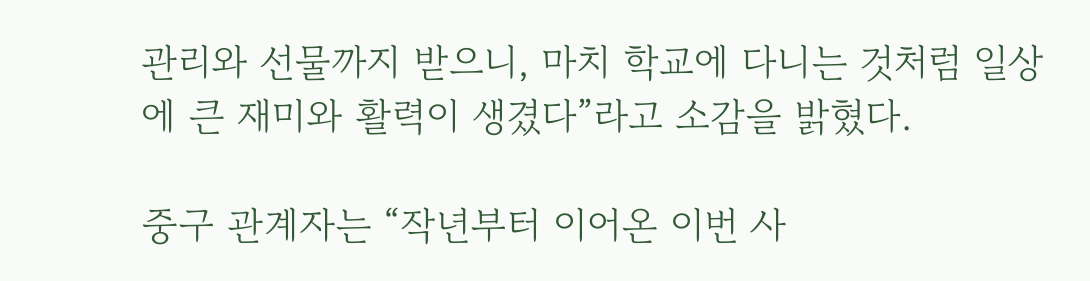관리와 선물까지 받으니, 마치 학교에 다니는 것처럼 일상에 큰 재미와 활력이 생겼다”라고 소감을 밝혔다.

중구 관계자는 “작년부터 이어온 이번 사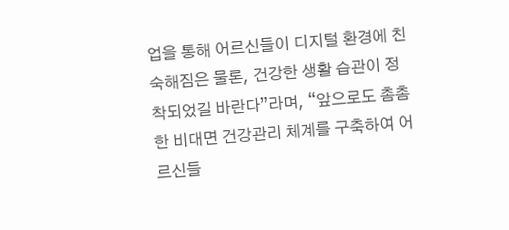업을 통해 어르신들이 디지털 환경에 친숙해짐은 물론, 건강한 생활 습관이 정착되었길 바란다”라며, “앞으로도 촘촘한 비대면 건강관리 체계를 구축하여 어르신들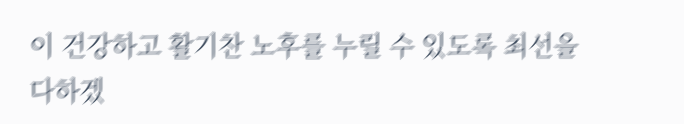이 건강하고 활기찬 노후를 누릴 수 있도록 최선을 다하겠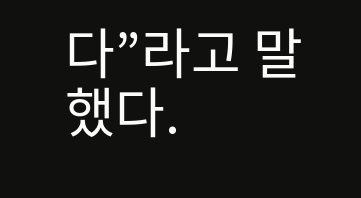다”라고 말했다.